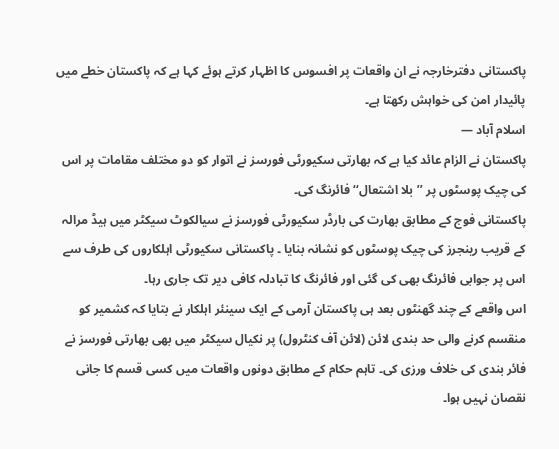پاکستانی دفترخارجہ نے ان واقعات پر افسوس کا اظہار کرتے ہوئے کہا ہے کہ پاکستان خطے میں پائیدار امن کی خواہش رکھتا ہے۔
اسلام آباد —
پاکستان نے الزام عائد کیا ہے کہ بھارتی سکیورٹی فورسز نے اتوار کو دو مختلف مقامات پر اس کی چیک پوسٹوں پر ’’بلا اشتعال‘‘ فائرنگ کی۔
پاکستانی فوج کے مطابق بھارت کی بارڈر سکیورٹی فورسز نے سیالکوٹ سیکٹر میں ہیڈ مرالہ کے قریب رینجرز کی چیک پوسٹوں کو نشانہ بنایا ۔ پاکستانی سکیورٹی اہلکاروں کی طرف سے اس پر جوابی فائرنگ بھی کی گئی اور فائرنگ کا تبادلہ کافی دیر تک جاری رہا۔
اس واقعے کے چند گھنٹوں بعد ہی پاکستان آرمی کے ایک سینئر اہلکار نے بتایا کہ کشمیر کو منقسم کرنے والی حد بندی لائن (لائن آف کنٹرول) پر نکیال سیکٹر میں بھی بھارتی فورسز نے فائر بندی کی خلاف ورزی کی۔ تاہم حکام کے مطابق دونوں واقعات میں کسی قسم کا جانی نقصان نہیں ہوا۔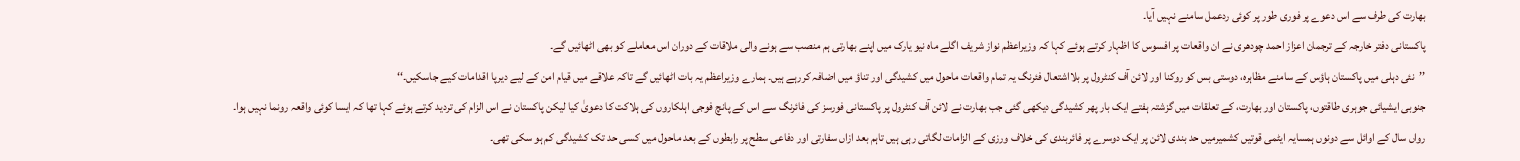بھارت کی طرف سے اس دعوے پر فوری طور پر کوئی ردعمل سامنے نہیں آیا۔
پاکستانی دفتر خارجہ کے ترجمان اعزاز احمد چودھری نے ان واقعات پر افسوس کا اظہار کرتے ہوئے کہا کہ وزیراعظم نواز شریف اگلے ماہ نیو یارک میں اپنے بھارتی ہم منصب سے ہونے والی ملاقات کے دوران اس معاملے کو بھی اٹھائیں گے۔
’’نئی دہلی میں پاکستان ہاؤس کے سامنے مظاہرہ، دوستی بس کو روکنا اور لائن آف کنٹرول پر بلااشتعال فئرنگ یہ تمام واقعات ماحول میں کشیدگی اور تناؤ میں اضافہ کررہے ہیں۔ ہمارے وزیراعظم یہ بات اٹھائیں گے تاکہ علاقے میں قیام امن کے لیے دیرپا اقدامات کیے جاسکیں۔‘‘
جنوبی ایشیائی جوہری طاقتوں، پاکستان اور بھارت، کے تعلقات میں گزشتہ ہفتے ایک بار پھر کشیدگی دیکھی گئی جب بھارت نے لائن آف کنٹرول پر پاکستانی فورسز کی فائرنگ سے اس کے پانچ فوجی اہلکاروں کی ہلاکت کا دعویٰ کیا لیکن پاکستان نے اس الزام کی تردید کرتے ہوئے کہا تھا کہ ایسا کوئی واقعہ رونما نہیں ہوا۔
رواں سال کے اوائل سے دونوں ہمسایہ ایٹمی قوتیں کشمیرمیں حد بندی لائن پر ایک دوسرے پر فائربندی کی خلاف ورزی کے الزامات لگاتی رہی ہیں تاہم بعد ازاں سفارتی اور دفاعی سطح پر رابطوں کے بعد ماحول میں کسی حد تک کشیدگی کم ہو سکی تھی۔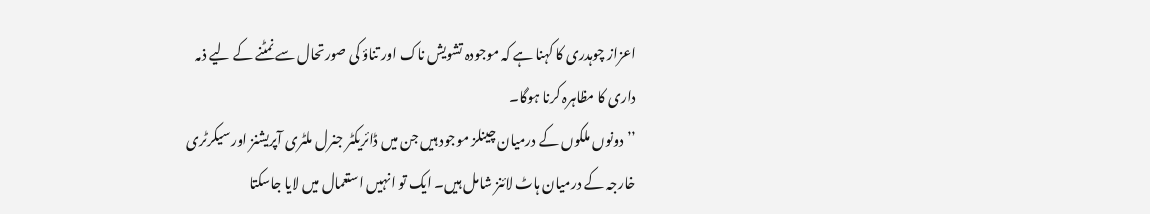اعزاز چوہدری کا کہنا ہے کہ موجودہ تشویش ناک اور تناؤ کی صورتحال سے نمٹنے کے لیے ذمہ داری کا مظاہرہ کرنا ہوگا۔
’’دونوں ملکوں کے درمیان چینلز موجود ہیں جن میں ڈائریکٹر جنرل ملٹری آپریشنز اور سیکرٹری خارجہ کے درمیان ہاٹ لائنز شامل ہیں۔ ایک تو انہیں استعمال میں لایا جاسکتا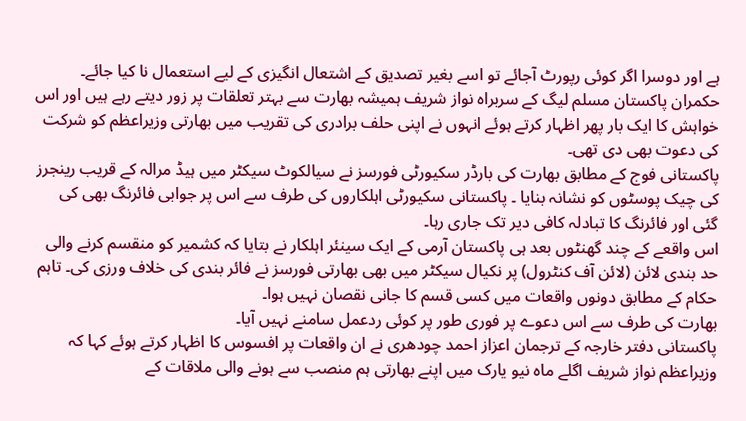ہے اور دوسرا اگر کوئی رپورٹ آجائے تو اسے بغیر تصدیق کے اشتعال انگیزی کے لیے استعمال نا کیا جائے۔
حکمران پاکستان مسلم لیگ کے سربراہ نواز شریف ہمیشہ بھارت سے بہتر تعلقات پر زور دیتے رہے ہیں اور اس خواہش کا ایک بار پھر اظہار کرتے ہوئے انہوں نے اپنی حلف برادری کی تقریب میں بھارتی وزیراعظم کو شرکت کی دعوت بھی دی تھی۔
پاکستانی فوج کے مطابق بھارت کی بارڈر سکیورٹی فورسز نے سیالکوٹ سیکٹر میں ہیڈ مرالہ کے قریب رینجرز کی چیک پوسٹوں کو نشانہ بنایا ۔ پاکستانی سکیورٹی اہلکاروں کی طرف سے اس پر جوابی فائرنگ بھی کی گئی اور فائرنگ کا تبادلہ کافی دیر تک جاری رہا۔
اس واقعے کے چند گھنٹوں بعد ہی پاکستان آرمی کے ایک سینئر اہلکار نے بتایا کہ کشمیر کو منقسم کرنے والی حد بندی لائن (لائن آف کنٹرول) پر نکیال سیکٹر میں بھی بھارتی فورسز نے فائر بندی کی خلاف ورزی کی۔ تاہم حکام کے مطابق دونوں واقعات میں کسی قسم کا جانی نقصان نہیں ہوا۔
بھارت کی طرف سے اس دعوے پر فوری طور پر کوئی ردعمل سامنے نہیں آیا۔
پاکستانی دفتر خارجہ کے ترجمان اعزاز احمد چودھری نے ان واقعات پر افسوس کا اظہار کرتے ہوئے کہا کہ وزیراعظم نواز شریف اگلے ماہ نیو یارک میں اپنے بھارتی ہم منصب سے ہونے والی ملاقات کے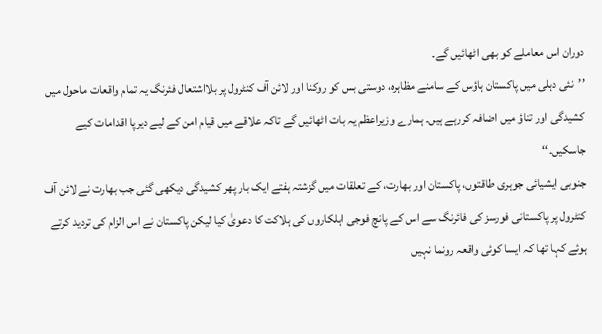دوران اس معاملے کو بھی اٹھائیں گے۔
’’نئی دہلی میں پاکستان ہاؤس کے سامنے مظاہرہ، دوستی بس کو روکنا اور لائن آف کنٹرول پر بلااشتعال فئرنگ یہ تمام واقعات ماحول میں کشیدگی اور تناؤ میں اضافہ کررہے ہیں۔ ہمارے وزیراعظم یہ بات اٹھائیں گے تاکہ علاقے میں قیام امن کے لیے دیرپا اقدامات کیے جاسکیں۔‘‘
جنوبی ایشیائی جوہری طاقتوں، پاکستان اور بھارت، کے تعلقات میں گزشتہ ہفتے ایک بار پھر کشیدگی دیکھی گئی جب بھارت نے لائن آف کنٹرول پر پاکستانی فورسز کی فائرنگ سے اس کے پانچ فوجی اہلکاروں کی ہلاکت کا دعویٰ کیا لیکن پاکستان نے اس الزام کی تردید کرتے ہوئے کہا تھا کہ ایسا کوئی واقعہ رونما نہیں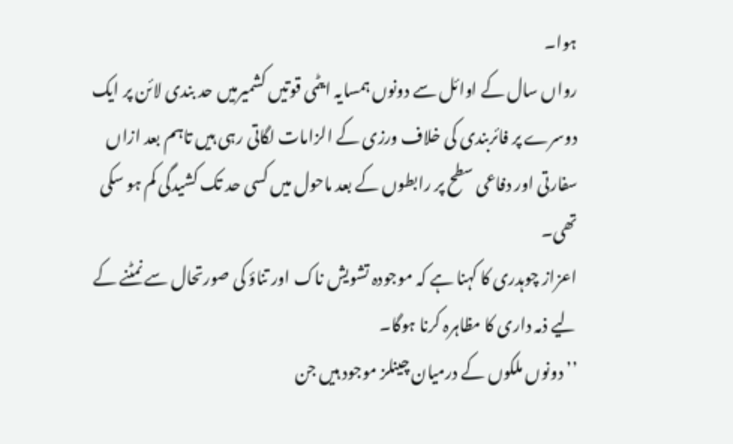ہوا۔
رواں سال کے اوائل سے دونوں ہمسایہ ایٹمی قوتیں کشمیرمیں حد بندی لائن پر ایک دوسرے پر فائربندی کی خلاف ورزی کے الزامات لگاتی رہی ہیں تاہم بعد ازاں سفارتی اور دفاعی سطح پر رابطوں کے بعد ماحول میں کسی حد تک کشیدگی کم ہو سکی تھی۔
اعزاز چوہدری کا کہنا ہے کہ موجودہ تشویش ناک اور تناؤ کی صورتحال سے نمٹنے کے لیے ذمہ داری کا مظاہرہ کرنا ہوگا۔
’’دونوں ملکوں کے درمیان چینلز موجود ہیں جن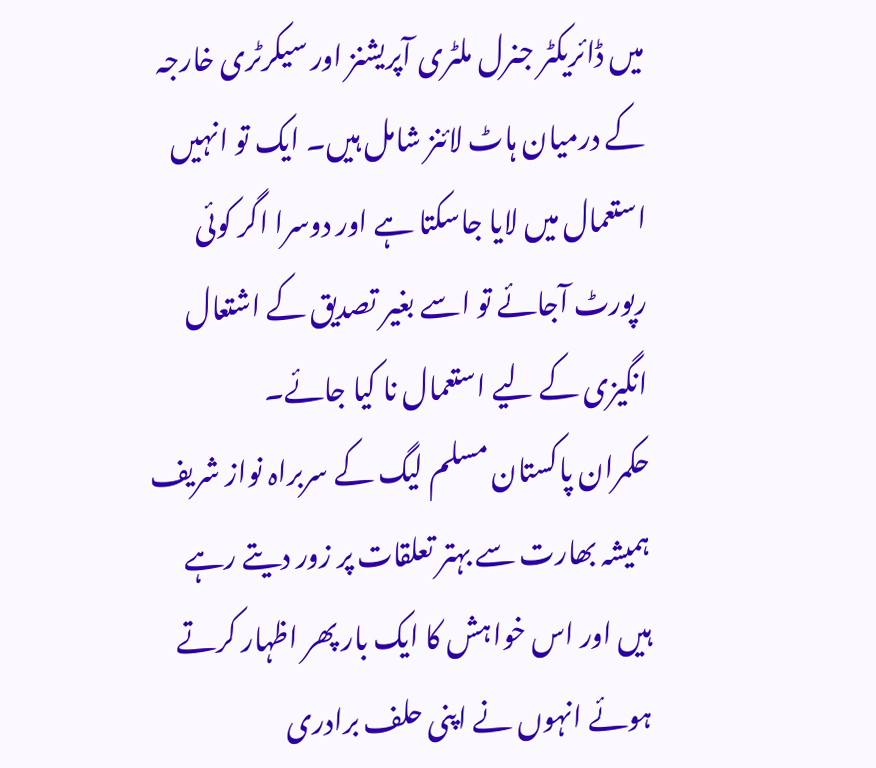میں ڈائریکٹر جنرل ملٹری آپریشنز اور سیکرٹری خارجہ کے درمیان ہاٹ لائنز شامل ہیں۔ ایک تو انہیں استعمال میں لایا جاسکتا ہے اور دوسرا اگر کوئی رپورٹ آجائے تو اسے بغیر تصدیق کے اشتعال انگیزی کے لیے استعمال نا کیا جائے۔
حکمران پاکستان مسلم لیگ کے سربراہ نواز شریف ہمیشہ بھارت سے بہتر تعلقات پر زور دیتے رہے ہیں اور اس خواہش کا ایک بار پھر اظہار کرتے ہوئے انہوں نے اپنی حلف برادری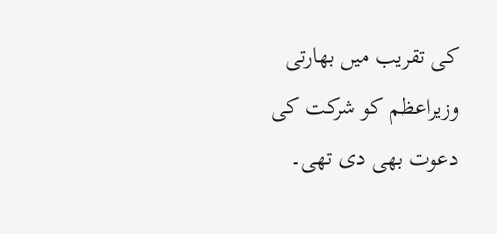کی تقریب میں بھارتی وزیراعظم کو شرکت کی دعوت بھی دی تھی۔